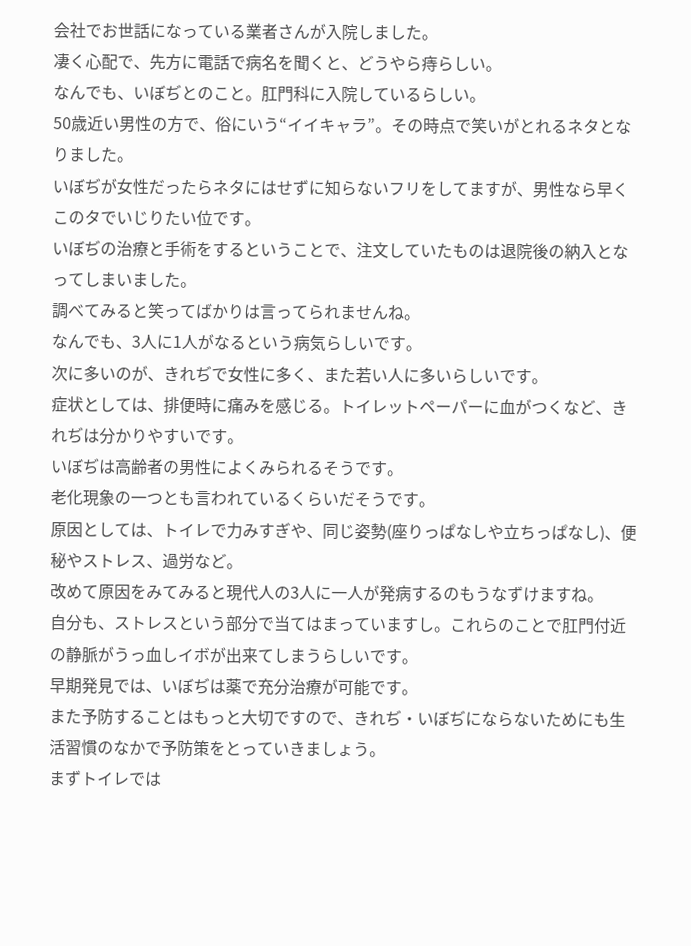会社でお世話になっている業者さんが入院しました。
凄く心配で、先方に電話で病名を聞くと、どうやら痔らしい。
なんでも、いぼぢとのこと。肛門科に入院しているらしい。
50歳近い男性の方で、俗にいう“イイキャラ”。その時点で笑いがとれるネタとなりました。
いぼぢが女性だったらネタにはせずに知らないフリをしてますが、男性なら早くこのタでいじりたい位です。
いぼぢの治療と手術をするということで、注文していたものは退院後の納入となってしまいました。
調べてみると笑ってばかりは言ってられませんね。
なんでも、3人に1人がなるという病気らしいです。
次に多いのが、きれぢで女性に多く、また若い人に多いらしいです。
症状としては、排便時に痛みを感じる。トイレットペーパーに血がつくなど、きれぢは分かりやすいです。
いぼぢは高齢者の男性によくみられるそうです。
老化現象の一つとも言われているくらいだそうです。
原因としては、トイレで力みすぎや、同じ姿勢(座りっぱなしや立ちっぱなし)、便秘やストレス、過労など。
改めて原因をみてみると現代人の3人に一人が発病するのもうなずけますね。
自分も、ストレスという部分で当てはまっていますし。これらのことで肛門付近の静脈がうっ血しイボが出来てしまうらしいです。
早期発見では、いぼぢは薬で充分治療が可能です。
また予防することはもっと大切ですので、きれぢ・いぼぢにならないためにも生活習慣のなかで予防策をとっていきましょう。
まずトイレでは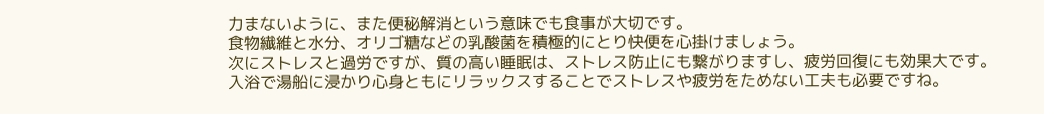力まないように、また便秘解消という意味でも食事が大切です。
食物繊維と水分、オリゴ糖などの乳酸菌を積極的にとり快便を心掛けましょう。
次にストレスと過労ですが、質の高い睡眠は、ストレス防止にも繋がりますし、疲労回復にも効果大です。
入浴で湯船に浸かり心身ともにリラックスすることでストレスや疲労をためない工夫も必要ですね。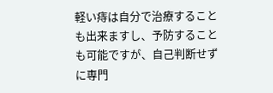軽い痔は自分で治療することも出来ますし、予防することも可能ですが、自己判断せずに専門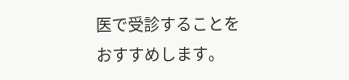医で受診することをおすすめします。